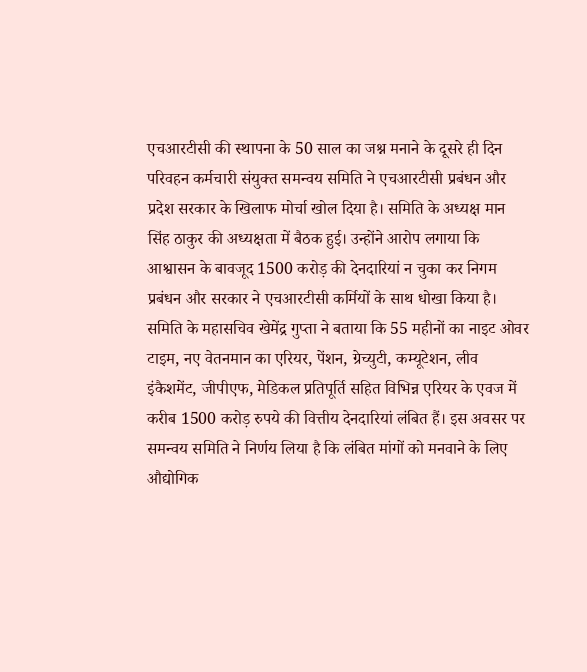एचआरटीसी की स्थापना के 50 साल का जश्न मनाने के दूसरे ही दिन परिवहन कर्मचारी संयुक्त समन्वय समिति ने एचआरटीसी प्रबंधन और प्रदेश सरकार के खिलाफ मोर्चा खोल दिया है। समिति के अध्यक्ष मान सिंह ठाकुर की अध्यक्षता में बैठक हुई। उन्होंने आरोप लगाया कि आश्वासन के बावजूद 1500 करोड़ की देनदारियां न चुका कर निगम प्रबंधन और सरकार ने एचआरटीसी कर्मियों के साथ धोखा किया है। समिति के महासचिव खेमेंद्र गुप्ता ने बताया कि 55 महीनों का नाइट ओवर टाइम, नए वेतनमान का एरियर, पेंशन, ग्रेच्युटी, कम्यूटेशन, लीव इंकैशमेंट, जीपीएफ, मेडिकल प्रतिपूर्ति सहित विभिन्न एरियर के एवज में करीब 1500 करोड़ रुपये की वित्तीय देनदारियां लंबित हैं। इस अवसर पर समन्वय समिति ने निर्णय लिया है कि लंबित मांगों को मनवाने के लिए औद्योगिक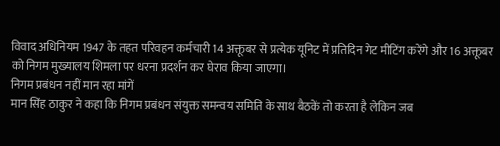विवाद अधिनियम 1947 के तहत परिवहन कर्मचारी 14 अक्तूबर से प्रत्येक यूनिट में प्रतिदिन गेट मीटिंग करेंगे और 16 अक्तूबर को निगम मुख्यालय शिमला पर धरना प्रदर्शन कर घेराव किया जाएगा।
निगम प्रबंधन नहीं मान रहा मांगें
मान सिंह ठाकुर ने कहा कि निगम प्रबंधन संयुक्त समन्वय समिति के साथ बैठकें तो करता है लेकिन जब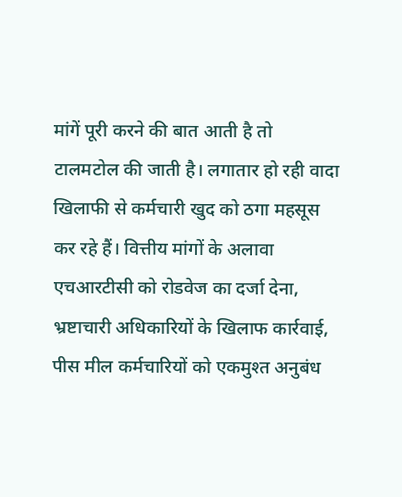मांगें पूरी करने की बात आती है तो टालमटोल की जाती है। लगातार हो रही वादा खिलाफी से कर्मचारी खुद को ठगा महसूस कर रहे हैं। वित्तीय मांगों के अलावा एचआरटीसी को रोडवेज का दर्जा देना, भ्रष्टाचारी अधिकारियों के खिलाफ कार्रवाई, पीस मील कर्मचारियों को एकमुश्त अनुबंध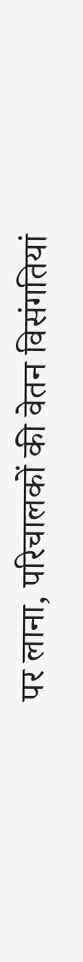पर लाना, परिचालकों की वेतन विसंगतियां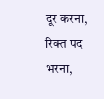दूर करना, रिक्त पद भरना,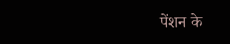पेंशन के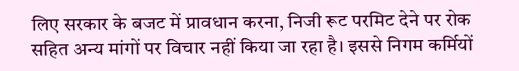लिए सरकार के बजट में प्रावधान करना, निजी रूट परमिट देने पर रोक सहित अन्य मांगों पर विचार नहीं किया जा रहा है। इससे निगम कर्मियों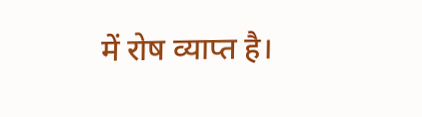में रोष व्याप्त है।